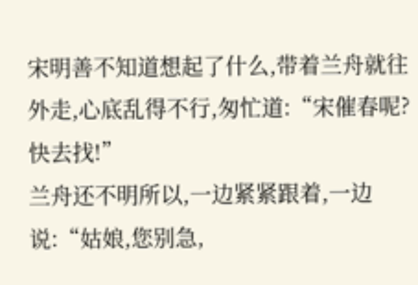宋明善不知道想起了什么,带着兰舟就往外走,心底乱得不行,匆忙道:“宋催春呢?快去找!”
兰舟还不明所以,一边紧紧跟着,一边说:“姑娘,您别急,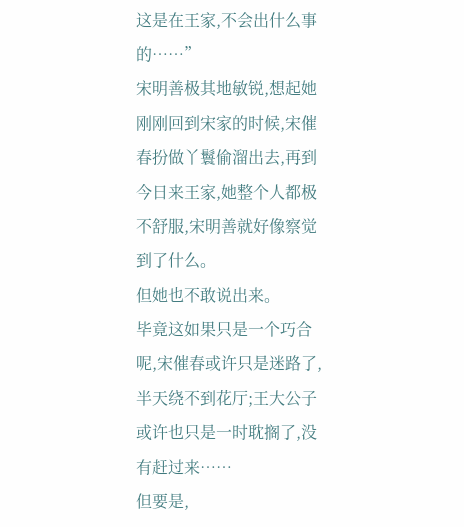这是在王家,不会出什么事的……”
宋明善极其地敏锐,想起她刚刚回到宋家的时候,宋催春扮做丫鬟偷溜出去,再到今日来王家,她整个人都极不舒服,宋明善就好像察觉到了什么。
但她也不敢说出来。
毕竟这如果只是一个巧合呢,宋催春或许只是迷路了,半天绕不到花厅;王大公子或许也只是一时耽搁了,没有赶过来……
但要是,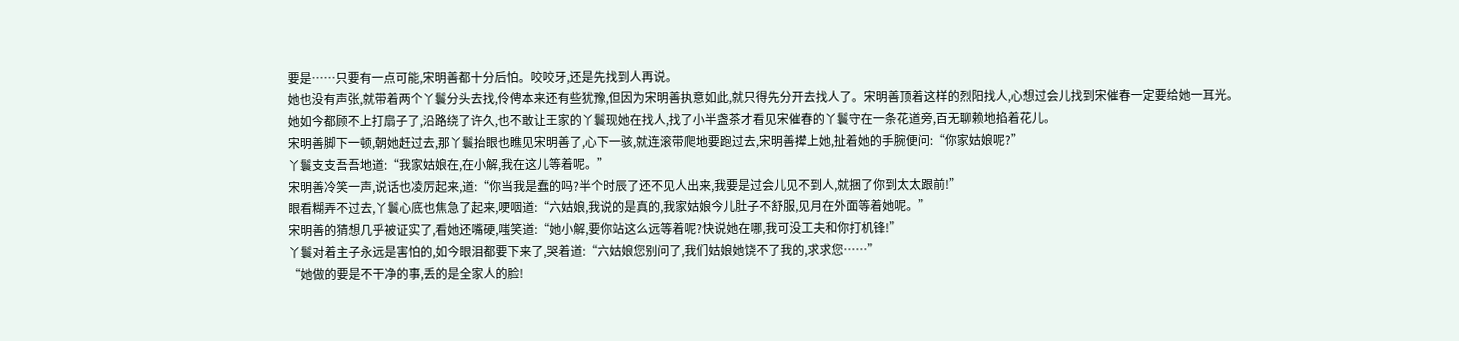要是……只要有一点可能,宋明善都十分后怕。咬咬牙,还是先找到人再说。
她也没有声张,就带着两个丫鬟分头去找,伶俜本来还有些犹豫,但因为宋明善执意如此,就只得先分开去找人了。宋明善顶着这样的烈阳找人,心想过会儿找到宋催春一定要给她一耳光。
她如今都顾不上打扇子了,沿路绕了许久,也不敢让王家的丫鬟现她在找人,找了小半盏茶才看见宋催春的丫鬟守在一条花道旁,百无聊赖地掐着花儿。
宋明善脚下一顿,朝她赶过去,那丫鬟抬眼也瞧见宋明善了,心下一骇,就连滚带爬地要跑过去,宋明善撵上她,扯着她的手腕便问:“你家姑娘呢?”
丫鬟支支吾吾地道:“我家姑娘在,在小解,我在这儿等着呢。”
宋明善冷笑一声,说话也凌厉起来,道:“你当我是蠢的吗?半个时辰了还不见人出来,我要是过会儿见不到人,就捆了你到太太跟前!”
眼看糊弄不过去,丫鬟心底也焦急了起来,哽咽道:“六姑娘,我说的是真的,我家姑娘今儿肚子不舒服,见月在外面等着她呢。”
宋明善的猜想几乎被证实了,看她还嘴硬,嗤笑道:“她小解,要你站这么远等着呢?快说她在哪,我可没工夫和你打机锋!”
丫鬟对着主子永远是害怕的,如今眼泪都要下来了,哭着道:“六姑娘您别问了,我们姑娘她饶不了我的,求求您……”
“她做的要是不干净的事,丢的是全家人的脸!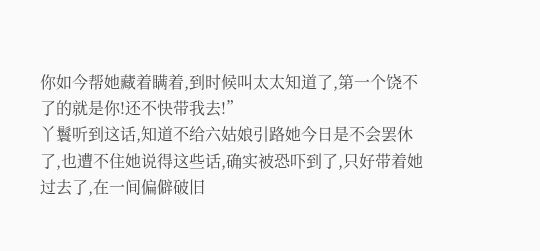你如今帮她藏着瞒着,到时候叫太太知道了,第一个饶不了的就是你!还不快带我去!”
丫鬟听到这话,知道不给六姑娘引路她今日是不会罢休了,也遭不住她说得这些话,确实被恐吓到了,只好带着她过去了,在一间偏僻破旧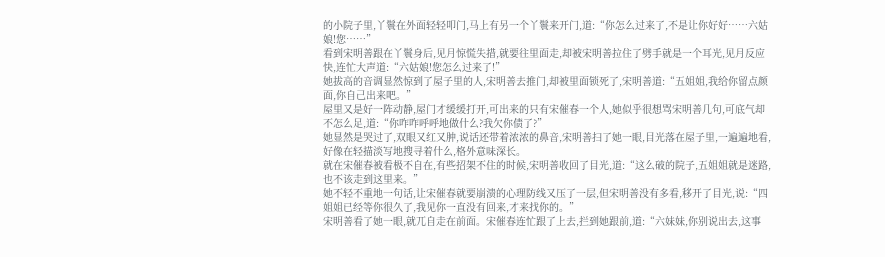的小院子里,丫鬟在外面轻轻叩门,马上有另一个丫鬟来开门,道:“你怎么过来了,不是让你好好……六姑娘!您……”
看到宋明善跟在丫鬟身后,见月惊慌失措,就要往里面走,却被宋明善拉住了劈手就是一个耳光,见月反应快,连忙大声道:“六姑娘!您怎么过来了!”
她拔高的音调显然惊到了屋子里的人,宋明善去推门,却被里面锁死了,宋明善道:“五姐姐,我给你留点颜面,你自己出来吧。”
屋里又是好一阵动静,屋门才缓缓打开,可出来的只有宋催春一个人,她似乎很想骂宋明善几句,可底气却不怎么足,道:“你咋咋呼呼地做什么?我欠你债了?”
她显然是哭过了,双眼又红又肿,说话还带着浓浓的鼻音,宋明善扫了她一眼,目光落在屋子里,一遍遍地看,好像在轻描淡写地搜寻着什么,格外意味深长。
就在宋催春被看极不自在,有些招架不住的时候,宋明善收回了目光,道:“这么破的院子,五姐姐就是迷路,也不该走到这里来。”
她不轻不重地一句话,让宋催春就要崩溃的心理防线又压了一层,但宋明善没有多看,移开了目光,说:“四姐姐已经等你很久了,我见你一直没有回来,才来找你的。”
宋明善看了她一眼,就兀自走在前面。宋催春连忙跟了上去,拦到她跟前,道:“六妹妹,你别说出去,这事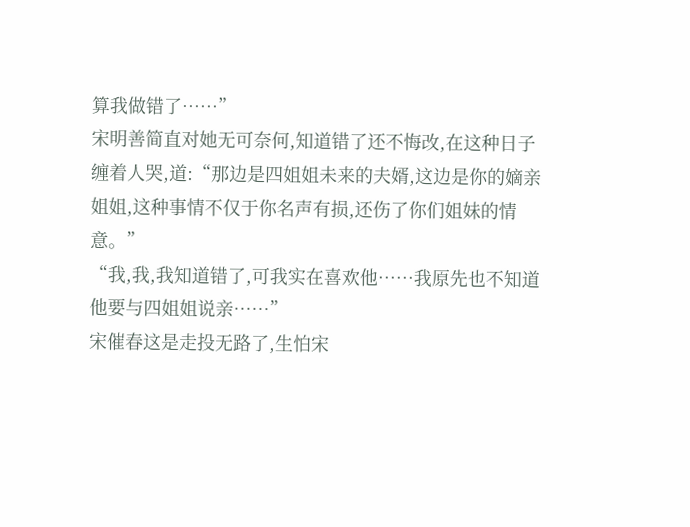算我做错了……”
宋明善简直对她无可奈何,知道错了还不悔改,在这种日子缠着人哭,道:“那边是四姐姐未来的夫婿,这边是你的嫡亲姐姐,这种事情不仅于你名声有损,还伤了你们姐妹的情意。”
“我,我,我知道错了,可我实在喜欢他……我原先也不知道他要与四姐姐说亲……”
宋催春这是走投无路了,生怕宋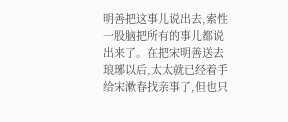明善把这事儿说出去,索性一股脑把所有的事儿都说出来了。在把宋明善送去琅琊以后,太太就已经着手给宋漱春找亲事了,但也只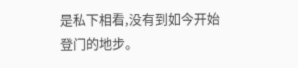是私下相看,没有到如今开始登门的地步。